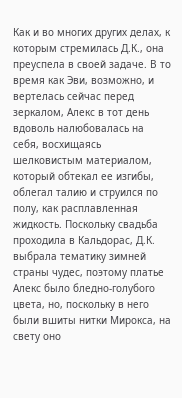Как и во многих других делах, к которым стремилась Д.К., она преуспела в своей задаче. В то время как Эви, возможно, и вертелась сейчас перед зеркалом, Алекс в тот день вдоволь налюбовалась на себя, восхищаясь шелковистым материалом, который обтекал ее изгибы, облегал талию и струился по полу, как расплавленная жидкость. Поскольку свадьба проходила в Кальдорас, Д.К. выбрала тематику зимней страны чудес, поэтому платье Алекс было бледно-голубого цвета, но, поскольку в него были вшиты нитки Мирокса, на свету оно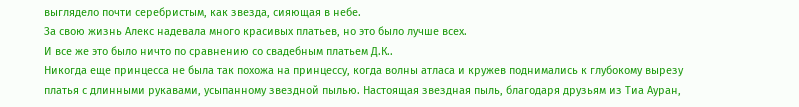выглядело почти серебристым, как звезда, сияющая в небе.
За свою жизнь Алекс надевала много красивых платьев, но это было лучше всех.
И все же это было ничто по сравнению со свадебным платьем Д.К..
Никогда еще принцесса не была так похожа на принцессу, когда волны атласа и кружев поднимались к глубокому вырезу платья с длинными рукавами, усыпанному звездной пылью. Настоящая звездная пыль, благодаря друзьям из Тиа Ауран,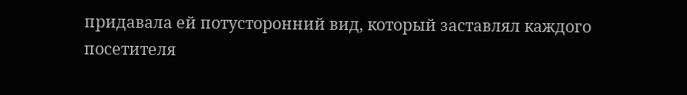придавала ей потусторонний вид, который заставлял каждого посетителя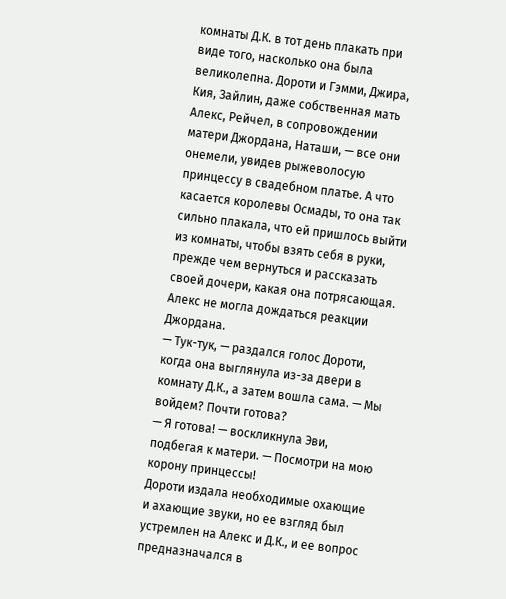комнаты Д.К. в тот день плакать при виде того, насколько она была великолепна. Дороти и Гэмми, Джира, Кия, Зайлин, даже собственная мать Алекс, Рейчел, в сопровождении матери Джордана, Наташи, — все они онемели, увидев рыжеволосую принцессу в свадебном платье. А что касается королевы Осмады, то она так сильно плакала, что ей пришлось выйти из комнаты, чтобы взять себя в руки, прежде чем вернуться и рассказать своей дочери, какая она потрясающая.
Алекс не могла дождаться реакции Джордана.
— Тук-тук, — раздался голос Дороти, когда она выглянула из-за двери в комнату Д.К., а затем вошла сама. — Мы войдем? Почти готова?
— Я готова! — воскликнула Эви, подбегая к матери. — Посмотри на мою корону принцессы!
Дороти издала необходимые охающие и ахающие звуки, но ее взгляд был устремлен на Алекс и Д.К., и ее вопрос предназначался в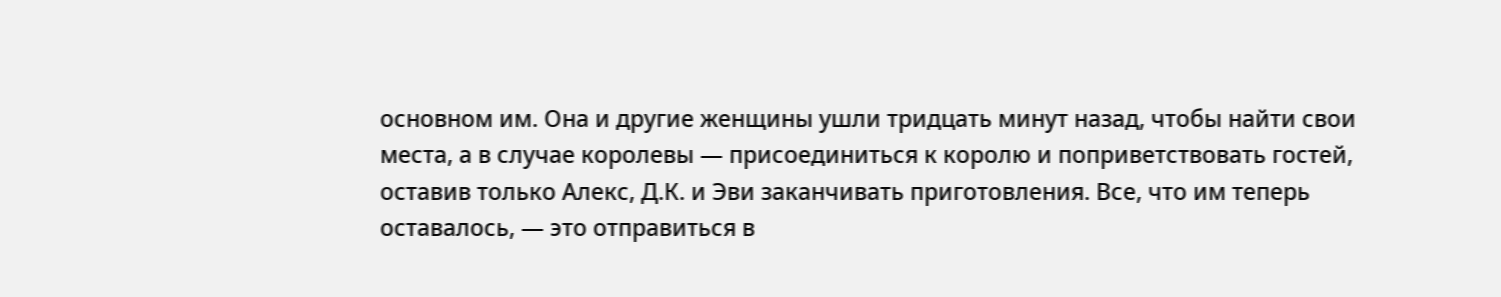основном им. Она и другие женщины ушли тридцать минут назад, чтобы найти свои места, а в случае королевы — присоединиться к королю и поприветствовать гостей, оставив только Алекс, Д.К. и Эви заканчивать приготовления. Все, что им теперь оставалось, — это отправиться в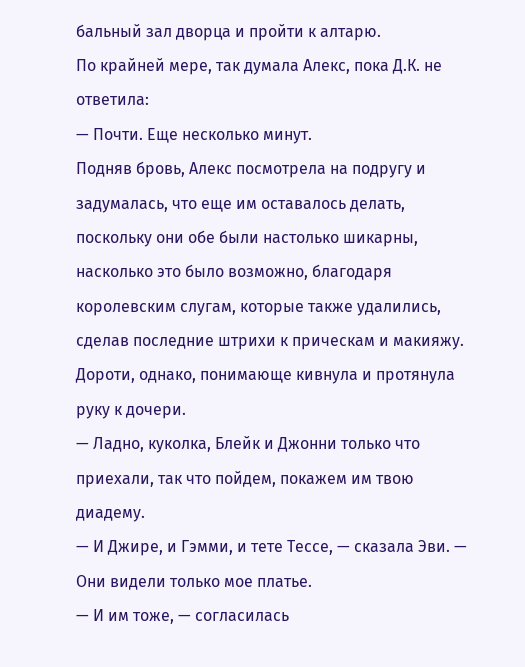бальный зал дворца и пройти к алтарю.
По крайней мере, так думала Алекс, пока Д.К. не ответила:
— Почти. Еще несколько минут.
Подняв бровь, Алекс посмотрела на подругу и задумалась, что еще им оставалось делать, поскольку они обе были настолько шикарны, насколько это было возможно, благодаря королевским слугам, которые также удалились, сделав последние штрихи к прическам и макияжу.
Дороти, однако, понимающе кивнула и протянула руку к дочери.
— Ладно, куколка, Блейк и Джонни только что приехали, так что пойдем, покажем им твою диадему.
— И Джире, и Гэмми, и тете Тессе, — сказала Эви. — Они видели только мое платье.
— И им тоже, — согласилась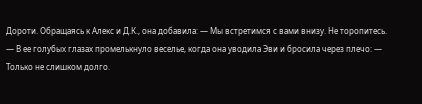Дороти. Обращаясь к Алекс и Д.К., она добавила: — Мы встретимся с вами внизу. Не торопитесь. — В ее голубых глазах промелькнуло веселье, когда она уводила Эви и бросила через плечо: — Только не слишком долго.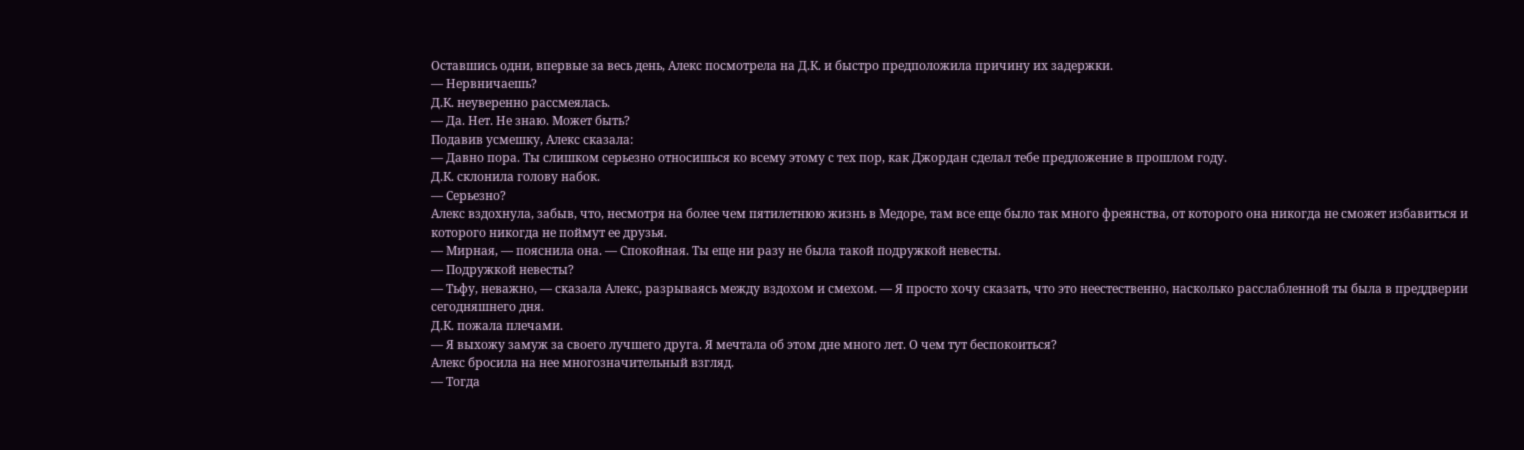Оставшись одни, впервые за весь день, Алекс посмотрела на Д.К. и быстро предположила причину их задержки.
— Нервничаешь?
Д.К. неуверенно рассмеялась.
— Да. Нет. Не знаю. Может быть?
Подавив усмешку, Алекс сказала:
— Давно пора. Ты слишком серьезно относишься ко всему этому с тех пор, как Джордан сделал тебе предложение в прошлом году.
Д.К. склонила голову набок.
— Серьезно?
Алекс вздохнула, забыв, что, несмотря на более чем пятилетнюю жизнь в Медоре, там все еще было так много фреянства, от которого она никогда не сможет избавиться и которого никогда не поймут ее друзья.
— Мирная, — пояснила она. — Спокойная. Ты еще ни разу не была такой подружкой невесты.
— Подружкой невесты?
— Тьфу, неважно, — сказала Алекс, разрываясь между вздохом и смехом. — Я просто хочу сказать, что это неестественно, насколько расслабленной ты была в преддверии сегодняшнего дня.
Д.К. пожала плечами.
— Я выхожу замуж за своего лучшего друга. Я мечтала об этом дне много лет. О чем тут беспокоиться?
Алекс бросила на нее многозначительный взгляд.
— Тогда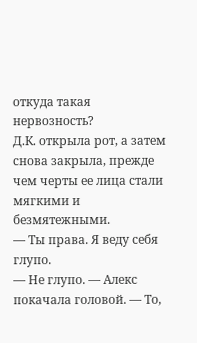откуда такая нервозность?
Д.К. открыла рот, а затем снова закрыла, прежде чем черты ее лица стали мягкими и безмятежными.
— Ты права. Я веду себя глупо.
— Не глупо. — Алекс покачала головой. — То,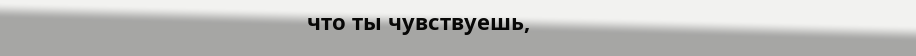что ты чувствуешь,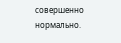совершенно нормально.